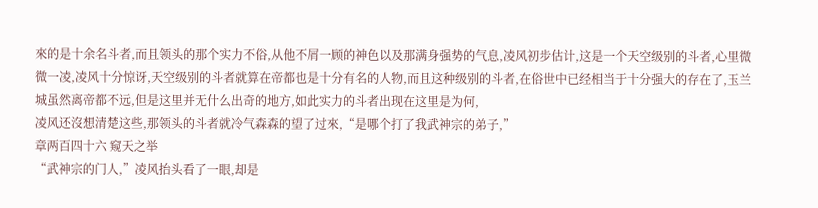來的是十余名斗者,而且领头的那个实力不俗,从他不屑一顾的神色以及那满身强势的气息,凌风初步估计,这是一个天空级别的斗者,心里微微一凌,凌风十分惊讶,天空级别的斗者就算在帝都也是十分有名的人物,而且这种级别的斗者,在俗世中已经相当于十分强大的存在了,玉兰城虽然离帝都不远,但是这里并无什么出奇的地方,如此实力的斗者出现在这里是为何,
凌风还沒想清楚这些,那领头的斗者就冷气森森的望了过來,“是哪个打了我武神宗的弟子,”
章两百四十六 窥天之举
“武神宗的门人,”凌风抬头看了一眼,却是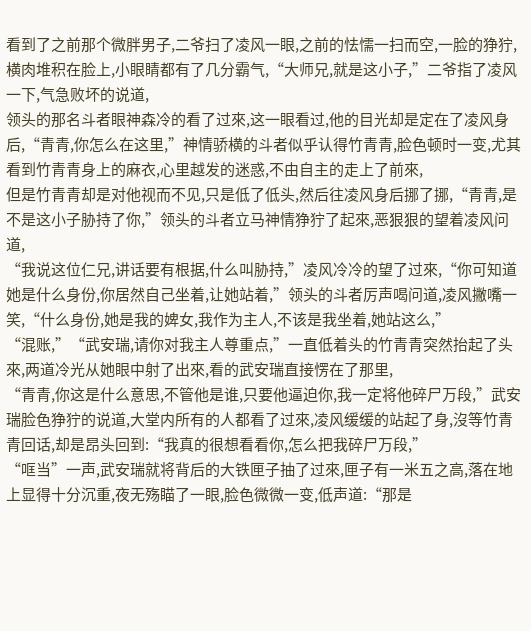看到了之前那个微胖男子,二爷扫了凌风一眼,之前的怯懦一扫而空,一脸的狰狞,横肉堆积在脸上,小眼睛都有了几分霸气,“大师兄,就是这小子,”二爷指了凌风一下,气急败坏的说道,
领头的那名斗者眼神森冷的看了过來,这一眼看过,他的目光却是定在了凌风身后,“青青,你怎么在这里,”神情骄横的斗者似乎认得竹青青,脸色顿时一变,尤其看到竹青青身上的麻衣,心里越发的迷惑,不由自主的走上了前來,
但是竹青青却是对他视而不见,只是低了低头,然后往凌风身后挪了挪,“青青,是不是这小子胁持了你,”领头的斗者立马神情狰狞了起來,恶狠狠的望着凌风问道,
“我说这位仁兄,讲话要有根据,什么叫胁持,”凌风冷冷的望了过來,“你可知道她是什么身份,你居然自己坐着,让她站着,”领头的斗者厉声喝问道,凌风撇嘴一笑,“什么身份,她是我的婢女,我作为主人,不该是我坐着,她站这么,”
“混账,”“武安瑞,请你对我主人尊重点,”一直低着头的竹青青突然抬起了头來,两道冷光从她眼中射了出來,看的武安瑞直接愣在了那里,
“青青,你这是什么意思,不管他是谁,只要他逼迫你,我一定将他碎尸万段,”武安瑞脸色狰狞的说道,大堂内所有的人都看了过來,凌风缓缓的站起了身,沒等竹青青回话,却是昂头回到:“我真的很想看看你,怎么把我碎尸万段,”
“哐当”一声,武安瑞就将背后的大铁匣子抽了过來,匣子有一米五之高,落在地上显得十分沉重,夜无殇瞄了一眼,脸色微微一变,低声道:“那是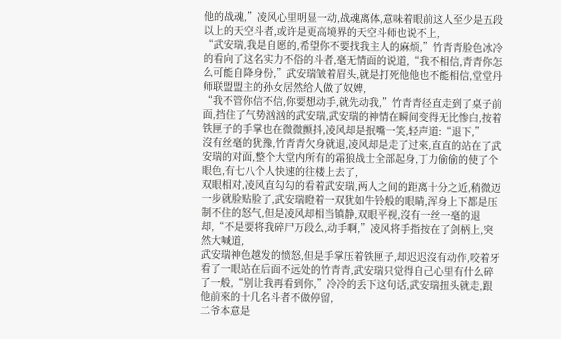他的战魂,”凌风心里明显一动,战魂离体,意味着眼前这人至少是五段以上的天空斗者,或许是更高境界的天空斗师也说不上,
“武安瑞,我是自愿的,希望你不要找我主人的麻烦,”竹青青脸色冰冷的看向了这名实力不俗的斗者,毫无情面的说道,“我不相信,青青你怎么可能自降身份,”武安瑞皱着眉头,就是打死他他也不能相信,堂堂丹师联盟盟主的孙女居然给人做了奴婢,
“我不管你信不信,你要想动手,就先动我,”竹青青径直走到了桌子前面,挡住了气势汹汹的武安瑞,武安瑞的神情在瞬间变得无比惨白,按着铁匣子的手掌也在微微颤抖,凌风却是抿嘴一笑,轻声道:“退下,”
沒有丝毫的犹豫,竹青青欠身就退,凌风却是走了过來,直直的站在了武安瑞的对面,整个大堂内所有的霜狼战士全部起身,丁力偷偷的使了个眼色,有七八个人快速的往楼上去了,
双眼相对,凌风直勾勾的看着武安瑞,两人之间的距离十分之近,稍微迈一步就脸贴脸了,武安瑞瞪着一双犹如牛铃般的眼睛,浑身上下都是压制不住的怒气,但是凌风却相当镇静,双眼平视,沒有一丝一毫的退却,“不是要将我碎尸万段么,动手啊,”凌风将手指按在了剑柄上,突然大喊道,
武安瑞神色越发的愤怒,但是手掌压着铁匣子,却迟迟沒有动作,咬着牙看了一眼站在后面不远处的竹青青,武安瑞只觉得自己心里有什么碎了一般,“别让我再看到你,”冷冷的丢下这句话,武安瑞扭头就走,跟他前來的十几名斗者不做停留,
二爷本意是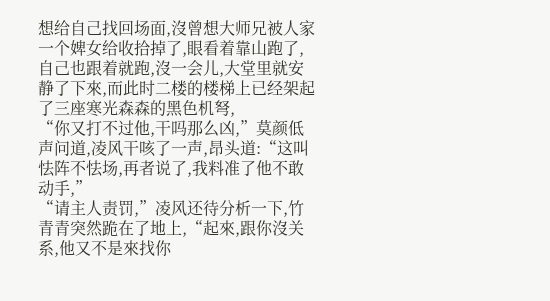想给自己找回场面,沒曾想大师兄被人家一个婢女给收拾掉了,眼看着靠山跑了,自己也跟着就跑,沒一会儿,大堂里就安静了下來,而此时二楼的楼梯上已经架起了三座寒光森森的黑色机弩,
“你又打不过他,干吗那么凶,”莫颜低声问道,凌风干咳了一声,昂头道:“这叫怯阵不怯场,再者说了,我料准了他不敢动手,”
“请主人责罚,”凌风还待分析一下,竹青青突然跪在了地上,“起來,跟你沒关系,他又不是來找你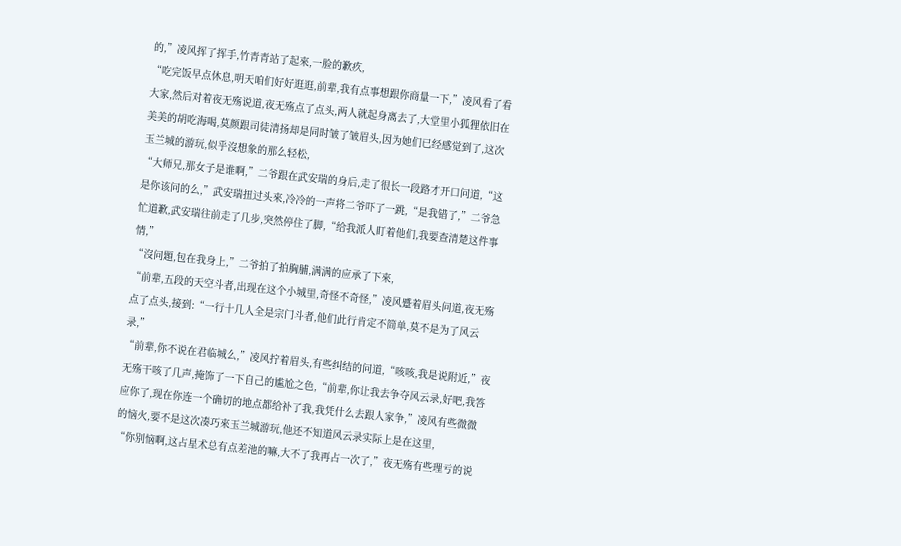的,”凌风挥了挥手,竹青青站了起來,一脸的歉疚,
“吃完饭早点休息,明天咱们好好逛逛,前辈,我有点事想跟你商量一下,”凌风看了看大家,然后对着夜无殇说道,夜无殇点了点头,两人就起身离去了,大堂里小狐狸依旧在美美的胡吃海喝,莫颜跟司徒清扬却是同时皱了皱眉头,因为她们已经感觉到了,这次玉兰城的游玩,似乎沒想象的那么轻松,
“大师兄,那女子是谁啊,”二爷跟在武安瑞的身后,走了很长一段路才开口问道,“这是你该问的么,”武安瑞扭过头來,冷冷的一声将二爷吓了一跳,“是我错了,”二爷急忙道歉,武安瑞往前走了几步,突然停住了脚,“给我派人盯着他们,我要查清楚这件事情,”
“沒问題,包在我身上,”二爷拍了拍胸脯,满满的应承了下來,
“前辈,五段的天空斗者,出现在这个小城里,奇怪不奇怪,”凌风蹙着眉头问道,夜无殇点了点头,接到:“一行十几人全是宗门斗者,他们此行肯定不简单,莫不是为了风云录,”
“前辈,你不说在君临城么,”凌风拧着眉头,有些纠结的问道,“咳咳,我是说附近,”夜无殇干咳了几声,掩饰了一下自己的尴尬之色,“前辈,你让我去争夺风云录,好吧,我答应你了,现在你连一个确切的地点都给补了我,我凭什么去跟人家争,”凌风有些微微的恼火,要不是这次凑巧來玉兰城游玩,他还不知道风云录实际上是在这里,
“你别恼啊,这占星术总有点差池的嘛,大不了我再占一次了,”夜无殇有些理亏的说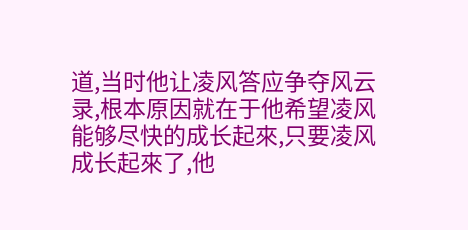道,当时他让凌风答应争夺风云录,根本原因就在于他希望凌风能够尽快的成长起來,只要凌风成长起來了,他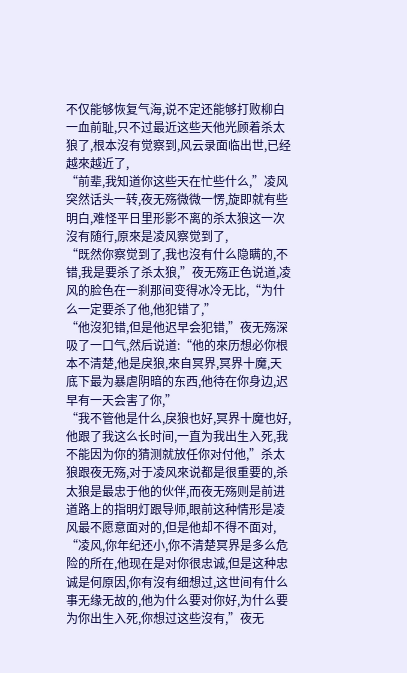不仅能够恢复气海,说不定还能够打败柳白一血前耻,只不过最近这些天他光顾着杀太狼了,根本沒有觉察到,风云录面临出世,已经越來越近了,
“前辈,我知道你这些天在忙些什么,”凌风突然话头一转,夜无殇微微一愣,旋即就有些明白,难怪平日里形影不离的杀太狼这一次沒有随行,原來是凌风察觉到了,
“既然你察觉到了,我也沒有什么隐瞒的,不错,我是要杀了杀太狼,”夜无殇正色说道,凌风的脸色在一刹那间变得冰冷无比,“为什么一定要杀了他,他犯错了,”
“他沒犯错,但是他迟早会犯错,”夜无殇深吸了一口气,然后说道:“他的來历想必你根本不清楚,他是戾狼,來自冥界,冥界十魔,天底下最为暴虐阴暗的东西,他待在你身边,迟早有一天会害了你,”
“我不管他是什么,戾狼也好,冥界十魔也好,他跟了我这么长时间,一直为我出生入死,我不能因为你的猜测就放任你对付他,”杀太狼跟夜无殇,对于凌风來说都是很重要的,杀太狼是最忠于他的伙伴,而夜无殇则是前进道路上的指明灯跟导师,眼前这种情形是凌风最不愿意面对的,但是他却不得不面对,
“凌风,你年纪还小,你不清楚冥界是多么危险的所在,他现在是对你很忠诚,但是这种忠诚是何原因,你有沒有细想过,这世间有什么事无缘无故的,他为什么要对你好,为什么要为你出生入死,你想过这些沒有,”夜无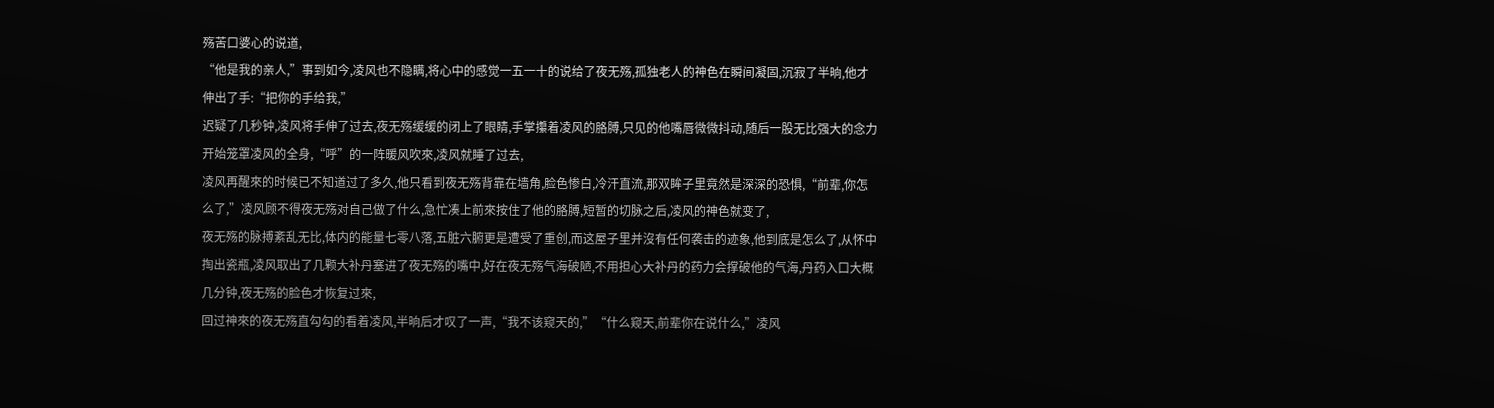殇苦口婆心的说道,
“他是我的亲人,”事到如今,凌风也不隐瞒,将心中的感觉一五一十的说给了夜无殇,孤独老人的神色在瞬间凝固,沉寂了半晌,他才伸出了手:“把你的手给我,”
迟疑了几秒钟,凌风将手伸了过去,夜无殇缓缓的闭上了眼睛,手掌攥着凌风的胳膊,只见的他嘴唇微微抖动,随后一股无比强大的念力开始笼罩凌风的全身,“呼”的一阵暖风吹來,凌风就睡了过去,
凌风再醒來的时候已不知道过了多久,他只看到夜无殇背靠在墙角,脸色惨白,冷汗直流,那双眸子里竟然是深深的恐惧,“前辈,你怎么了,”凌风顾不得夜无殇对自己做了什么,急忙凑上前來按住了他的胳膊,短暂的切脉之后,凌风的神色就变了,
夜无殇的脉搏紊乱无比,体内的能量七零八落,五脏六腑更是遭受了重创,而这屋子里并沒有任何袭击的迹象,他到底是怎么了,从怀中掏出瓷瓶,凌风取出了几颗大补丹塞进了夜无殇的嘴中,好在夜无殇气海破陋,不用担心大补丹的药力会撑破他的气海,丹药入口大概几分钟,夜无殇的脸色才恢复过來,
回过神來的夜无殇直勾勾的看着凌风,半晌后才叹了一声,“我不该窥天的,”“什么窥天,前辈你在说什么,”凌风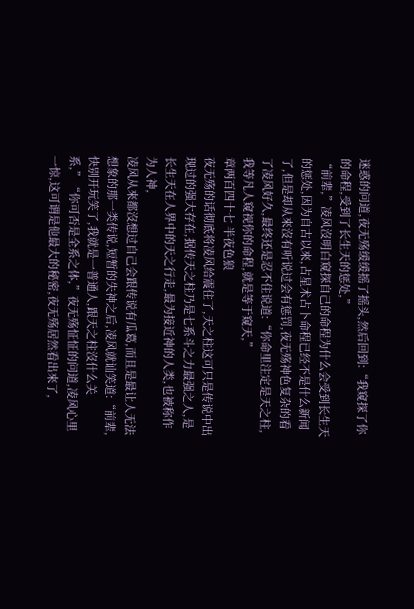迷惑的问道,夜无殇缓缓摇了摇头,然后回到:“我窥探了你的命程,受到了长生天的惩处,”
“前辈,”凌风沒明白窥探自己的命程为什么会受到长生天的惩处,因为自古以來,占星术占卜命程已经不是什么新闻了,但是却从來沒有听说过会有惩罚,夜无殇神色复杂的看了凌风好久,最终还是忍不住说道:“你命里注定是天之柱,我等凡人窥视你的命程,就是等于窥天,”
章两百四十七 半夜色狼
夜无殇的话彻底将凌风给震住了,天之柱这可只是传说中出现过的强大存在,据传天之柱乃是七系斗之力最强之人,是长生天在人界中的天之行走,最为接近神的人类,也被称作为人神,
凌风从來都沒想过自己会跟传说有瓜葛,而且是最让人无法想象的那一类传说,短暂的失神之后,凌风就讪笑道:“前辈,快别开玩笑了,我就是一普通人,跟天之柱沒什么关系,”“你可否是全系之体,”夜无殇怔怔的问道,凌风心里一惊,这可谓是他最大的秘密,夜无殇居然看出來了,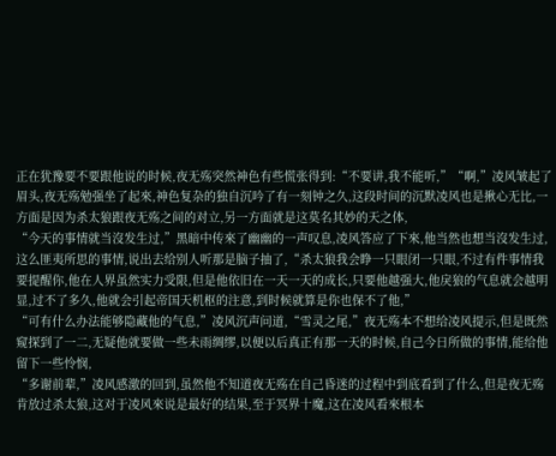正在犹豫要不要跟他说的时候,夜无殇突然神色有些慌张得到:“不要讲,我不能听,”“啊,”凌风皱起了眉头,夜无殇勉强坐了起來,神色复杂的独自沉吟了有一刻钟之久,这段时间的沉默凌风也是揪心无比,一方面是因为杀太狼跟夜无殇之间的对立,另一方面就是这莫名其妙的天之体,
“今天的事情就当沒发生过,”黑暗中传來了幽幽的一声叹息,凌风答应了下來,他当然也想当沒发生过,这么匪夷所思的事情,说出去给别人听那是脑子抽了,“杀太狼我会睁一只眼闭一只眼,不过有件事情我要提醒你,他在人界虽然实力受限,但是他依旧在一天一天的成长,只要他越强大,他戾狼的气息就会越明显,过不了多久,他就会引起帝国天机枢的注意,到时候就算是你也保不了他,”
“可有什么办法能够隐藏他的气息,”凌风沉声问道,“雪灵之尾,”夜无殇本不想给凌风提示,但是既然窥探到了一二,无疑他就要做一些未雨绸缪,以便以后真正有那一天的时候,自己今日所做的事情,能给他留下一些怜悯,
“多谢前辈,”凌风感激的回到,虽然他不知道夜无殇在自己昏迷的过程中到底看到了什么,但是夜无殇肯放过杀太狼,这对于凌风來说是最好的结果,至于冥界十魔,这在凌风看來根本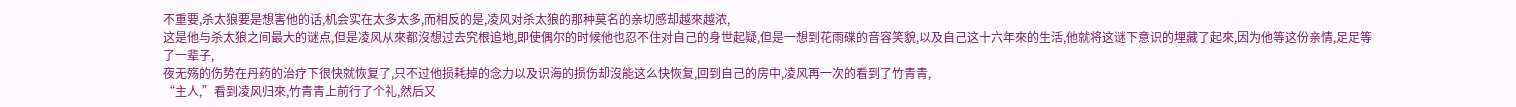不重要,杀太狼要是想害他的话,机会实在太多太多,而相反的是,凌风对杀太狼的那种莫名的亲切感却越來越浓,
这是他与杀太狼之间最大的谜点,但是凌风从來都沒想过去究根追地,即使偶尔的时候他也忍不住对自己的身世起疑,但是一想到花雨碟的音容笑貌,以及自己这十六年來的生活,他就将这谜下意识的埋藏了起來,因为他等这份亲情,足足等了一辈子,
夜无殇的伤势在丹药的治疗下很快就恢复了,只不过他损耗掉的念力以及识海的损伤却沒能这么快恢复,回到自己的房中,凌风再一次的看到了竹青青,
“主人,”看到凌风归來,竹青青上前行了个礼,然后又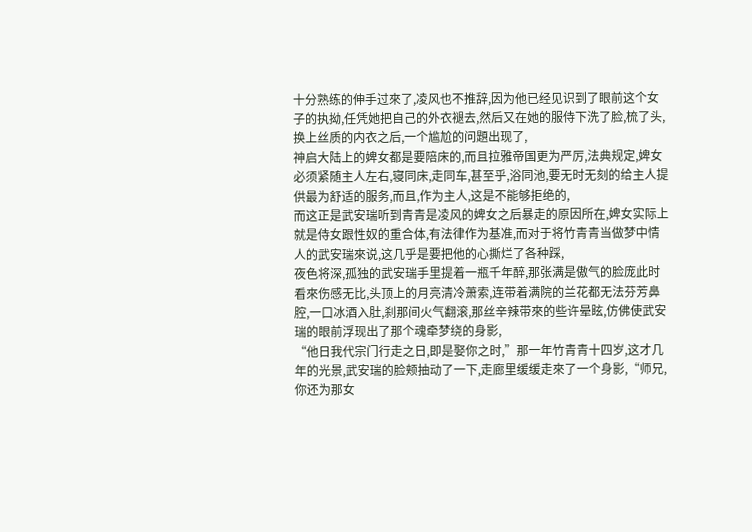十分熟练的伸手过來了,凌风也不推辞,因为他已经见识到了眼前这个女子的执拗,任凭她把自己的外衣褪去,然后又在她的服侍下洗了脸,梳了头,换上丝质的内衣之后,一个尴尬的问題出现了,
神启大陆上的婢女都是要陪床的,而且拉雅帝国更为严厉,法典规定,婢女必须紧随主人左右,寝同床,走同车,甚至乎,浴同池,要无时无刻的给主人提供最为舒适的服务,而且,作为主人,这是不能够拒绝的,
而这正是武安瑞听到青青是凌风的婢女之后暴走的原因所在,婢女实际上就是侍女跟性奴的重合体,有法律作为基准,而对于将竹青青当做梦中情人的武安瑞來说,这几乎是要把他的心撕烂了各种踩,
夜色将深,孤独的武安瑞手里提着一瓶千年醉,那张满是傲气的脸庞此时看來伤感无比,头顶上的月亮清冷萧索,连带着满院的兰花都无法芬芳鼻腔,一口冰酒入肚,刹那间火气翻滚,那丝辛辣带來的些许晕眩,仿佛使武安瑞的眼前浮现出了那个魂牵梦绕的身影,
“他日我代宗门行走之日,即是娶你之时,”那一年竹青青十四岁,这才几年的光景,武安瑞的脸颊抽动了一下,走廊里缓缓走來了一个身影,“师兄,你还为那女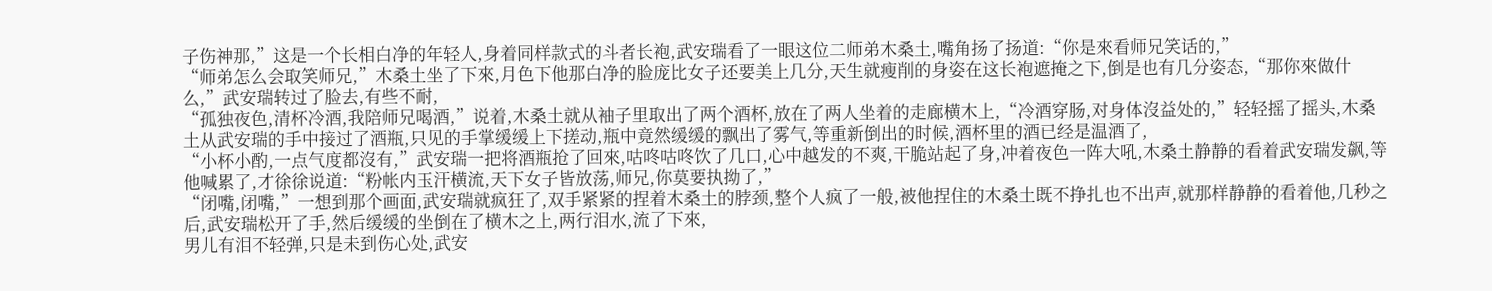子伤神那,”这是一个长相白净的年轻人,身着同样款式的斗者长袍,武安瑞看了一眼这位二师弟木桑土,嘴角扬了扬道:“你是來看师兄笑话的,”
“师弟怎么会取笑师兄,”木桑土坐了下來,月色下他那白净的脸庞比女子还要美上几分,天生就瘦削的身姿在这长袍遮掩之下,倒是也有几分姿态,“那你來做什么,”武安瑞转过了脸去,有些不耐,
“孤独夜色,清杯冷酒,我陪师兄喝酒,”说着,木桑土就从袖子里取出了两个酒杯,放在了两人坐着的走廊横木上,“冷酒穿肠,对身体沒益处的,”轻轻摇了摇头,木桑土从武安瑞的手中接过了酒瓶,只见的手掌缓缓上下搓动,瓶中竟然缓缓的飘出了雾气,等重新倒出的时候,酒杯里的酒已经是温酒了,
“小杯小酌,一点气度都沒有,”武安瑞一把将酒瓶抢了回來,咕咚咕咚饮了几口,心中越发的不爽,干脆站起了身,冲着夜色一阵大吼,木桑土静静的看着武安瑞发飙,等他喊累了,才徐徐说道:“粉帐内玉汗横流,天下女子皆放荡,师兄,你莫要执拗了,”
“闭嘴,闭嘴,”一想到那个画面,武安瑞就疯狂了,双手紧紧的捏着木桑土的脖颈,整个人疯了一般,被他捏住的木桑土既不挣扎也不出声,就那样静静的看着他,几秒之后,武安瑞松开了手,然后缓缓的坐倒在了横木之上,两行泪水,流了下來,
男儿有泪不轻弹,只是未到伤心处,武安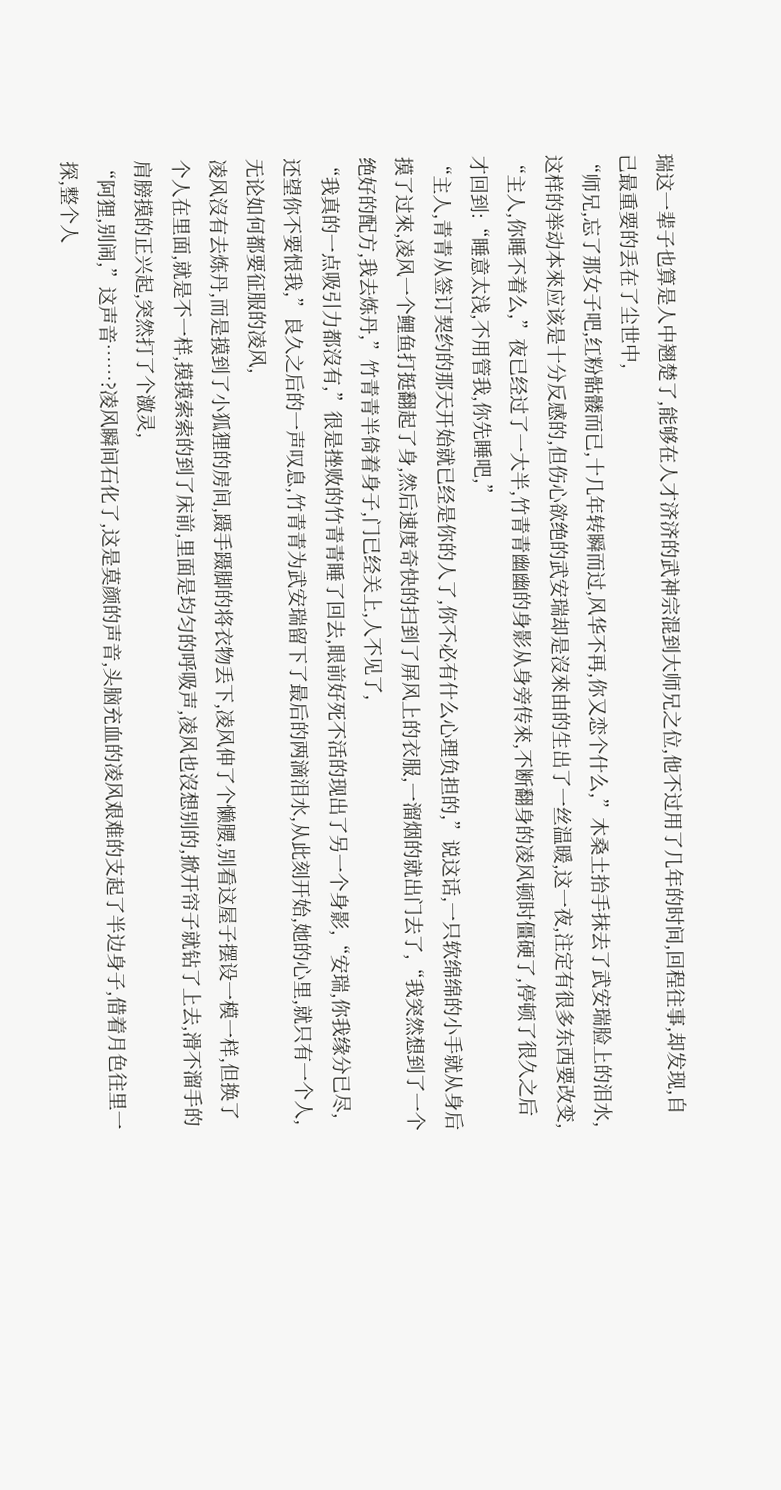瑞这一辈子也算是人中翘楚了,能够在人才济济的武神宗混到大师兄之位,他不过用了几年的时间,回程往事,却发现,自己最重要的丢在了尘世中,
“师兄,忘了那女子吧,红粉骷髅而已,十几年转瞬而过,风华不再,你又恋个什么,”木桑土抬手抹去了武安瑞脸上的泪水,这样的举动本來应该是十分反感的,但伤心欲绝的武安瑞却是沒來由的生出了一丝温暖,这一夜,注定有很多东西要改变,
“主人,你睡不着么,”夜已经过了一大半,竹青青幽幽的身影从身旁传來,不断翻身的凌风顿时僵硬了,停顿了很久之后才回到:“睡意太浅,不用管我,你先睡吧,”
“主人,青青从签订契约的那天开始就已经是你的人了,你不必有什么心理负担的,”说这话,一只软绵绵的小手就从身后摸了过來,凌风一个鲤鱼打挺翻起了身,然后速度奇快的扫到了屏风上的衣服,一溜烟的就出门去了,“我突然想到了一个绝好的配方,我去炼丹,”竹青青半倚着身子,门已经关上,人不见了,
“我真的一点吸引力都沒有,”很是挫败的竹青青睡了回去,眼前好死不活的现出了另一个身影,“安瑞,你我缘分已尽,还望你不要恨我,”良久之后的一声叹息,竹青青为武安瑞留下了最后的两滴泪水,从此刻开始,她的心里,就只有一个人,无论如何都要征服的凌风,
凌风沒有去炼丹,而是摸到了小狐狸的房间,蹑手蹑脚的将衣物丢下,凌风伸了个懒腰,别看这屋子摆设一模一样,但换了个人在里面,就是不一样,摸摸索索的到了床前,里面是均匀的呼吸声,凌风也沒想别的,掀开帘子就钻了上去,滑不溜手的肩膀摸的正兴起,突然打了个激灵,
“阿狸,别闹,”这声音……?凌风瞬间石化了,这是莫颜的声音,头脑充血的凌风艰难的支起了半边身子,借着月色往里一探,整个人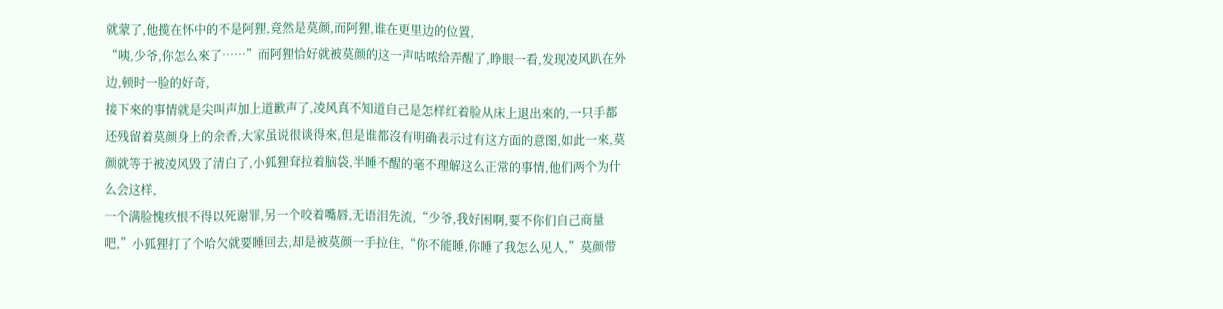就蒙了,他揽在怀中的不是阿狸,竟然是莫颜,而阿狸,谁在更里边的位置,
“咦,少爷,你怎么來了……”而阿狸恰好就被莫颜的这一声咕哝给弄醒了,睁眼一看,发现凌风趴在外边,顿时一脸的好奇,
接下來的事情就是尖叫声加上道歉声了,凌风真不知道自己是怎样红着脸从床上退出來的,一只手都还残留着莫颜身上的余香,大家虽说很谈得來,但是谁都沒有明确表示过有这方面的意图,如此一來,莫颜就等于被凌风毁了清白了,小狐狸耷拉着脑袋,半睡不醒的毫不理解这么正常的事情,他们两个为什么会这样,
一个满脸愧疚恨不得以死谢罪,另一个咬着嘴唇,无语泪先流,“少爷,我好困啊,要不你们自己商量吧,”小狐狸打了个哈欠就要睡回去,却是被莫颜一手拉住,“你不能睡,你睡了我怎么见人,”莫颜带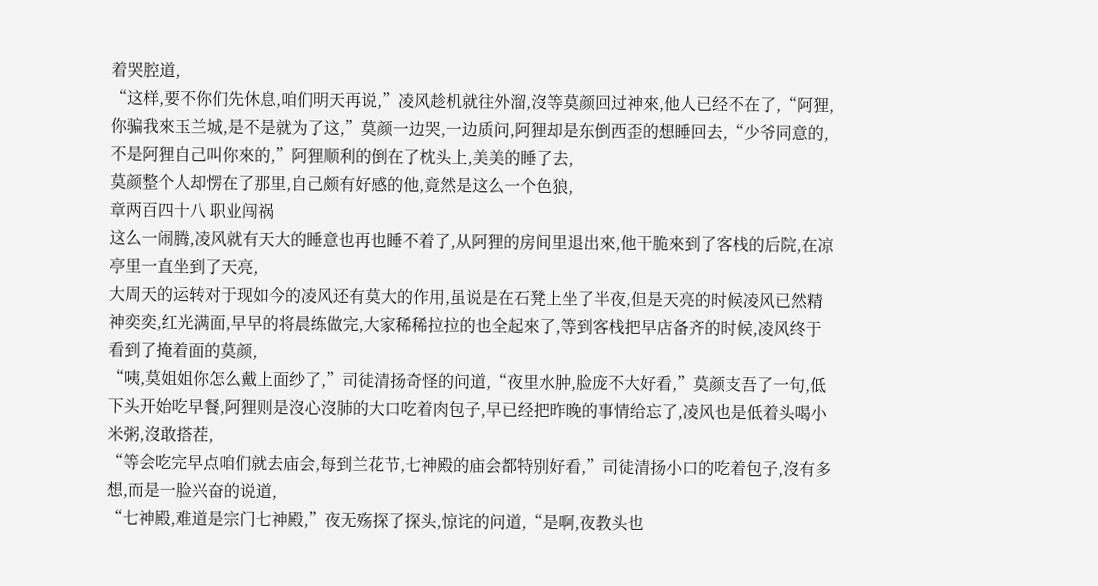着哭腔道,
“这样,要不你们先休息,咱们明天再说,”凌风趁机就往外溜,沒等莫颜回过神來,他人已经不在了,“阿狸,你骗我來玉兰城,是不是就为了这,”莫颜一边哭,一边质问,阿狸却是东倒西歪的想睡回去,“少爷同意的,不是阿狸自己叫你來的,”阿狸顺利的倒在了枕头上,美美的睡了去,
莫颜整个人却愣在了那里,自己颇有好感的他,竟然是这么一个色狼,
章两百四十八 职业闯祸
这么一闹腾,凌风就有天大的睡意也再也睡不着了,从阿狸的房间里退出來,他干脆來到了客栈的后院,在凉亭里一直坐到了天亮,
大周天的运转对于现如今的凌风还有莫大的作用,虽说是在石凳上坐了半夜,但是天亮的时候凌风已然精神奕奕,红光满面,早早的将晨练做完,大家稀稀拉拉的也全起來了,等到客栈把早店备齐的时候,凌风终于看到了掩着面的莫颜,
“咦,莫姐姐你怎么戴上面纱了,”司徒清扬奇怪的问道,“夜里水肿,脸庞不大好看,”莫颜支吾了一句,低下头开始吃早餐,阿狸则是沒心沒肺的大口吃着肉包子,早已经把昨晚的事情给忘了,凌风也是低着头喝小米粥,沒敢搭茬,
“等会吃完早点咱们就去庙会,每到兰花节,七神殿的庙会都特别好看,”司徒清扬小口的吃着包子,沒有多想,而是一脸兴奋的说道,
“七神殿,难道是宗门七神殿,”夜无殇探了探头,惊诧的问道,“是啊,夜教头也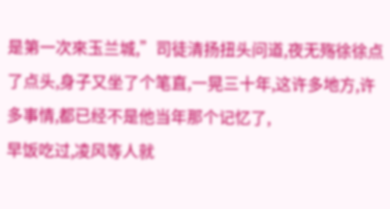是第一次來玉兰城,”司徒清扬扭头问道,夜无殇徐徐点了点头,身子又坐了个笔直,一晃三十年,这许多地方,许多事情,都已经不是他当年那个记忆了,
早饭吃过,凌风等人就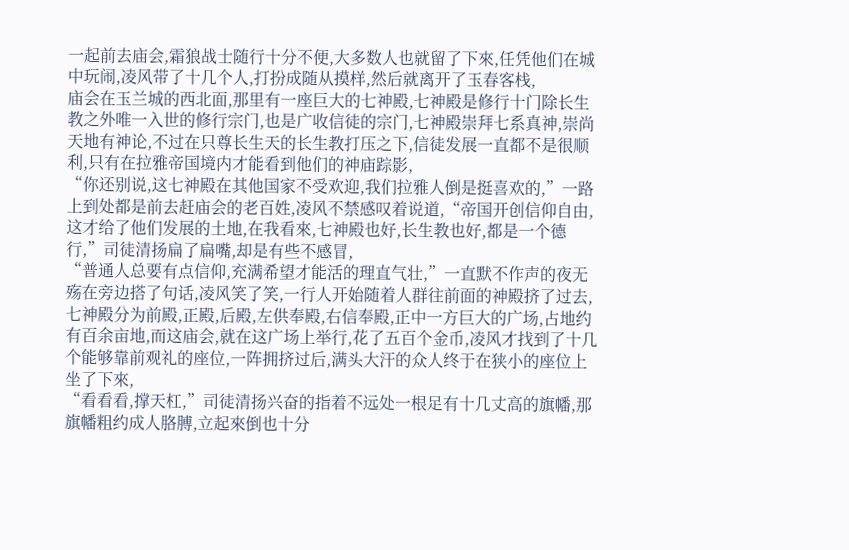一起前去庙会,霜狼战士随行十分不便,大多数人也就留了下來,任凭他们在城中玩闹,凌风带了十几个人,打扮成随从摸样,然后就离开了玉春客栈,
庙会在玉兰城的西北面,那里有一座巨大的七神殿,七神殿是修行十门除长生教之外唯一入世的修行宗门,也是广收信徒的宗门,七神殿崇拜七系真神,崇尚天地有神论,不过在只尊长生天的长生教打压之下,信徒发展一直都不是很顺利,只有在拉雅帝国境内才能看到他们的神庙踪影,
“你还别说,这七神殿在其他国家不受欢迎,我们拉雅人倒是挺喜欢的,”一路上到处都是前去赶庙会的老百姓,凌风不禁感叹着说道,“帝国开创信仰自由,这才给了他们发展的土地,在我看來,七神殿也好,长生教也好,都是一个德行,”司徒清扬扁了扁嘴,却是有些不感冒,
“普通人总要有点信仰,充满希望才能活的理直气壮,”一直默不作声的夜无殇在旁边搭了句话,凌风笑了笑,一行人开始随着人群往前面的神殿挤了过去,
七神殿分为前殿,正殿,后殿,左供奉殿,右信奉殿,正中一方巨大的广场,占地约有百余亩地,而这庙会,就在这广场上举行,花了五百个金币,凌风才找到了十几个能够靠前观礼的座位,一阵拥挤过后,满头大汗的众人终于在狭小的座位上坐了下來,
“看看看,撑天杠,”司徒清扬兴奋的指着不远处一根足有十几丈高的旗幡,那旗幡粗约成人胳膊,立起來倒也十分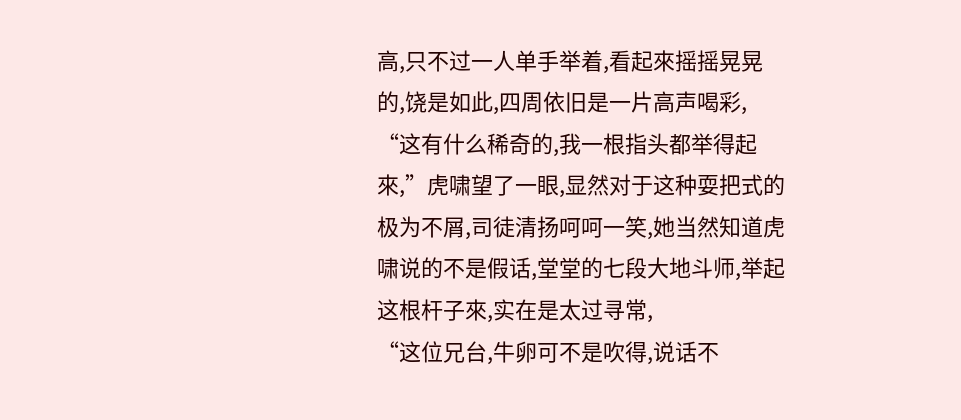高,只不过一人单手举着,看起來摇摇晃晃的,饶是如此,四周依旧是一片高声喝彩,
“这有什么稀奇的,我一根指头都举得起來,”虎啸望了一眼,显然对于这种耍把式的极为不屑,司徒清扬呵呵一笑,她当然知道虎啸说的不是假话,堂堂的七段大地斗师,举起这根杆子來,实在是太过寻常,
“这位兄台,牛卵可不是吹得,说话不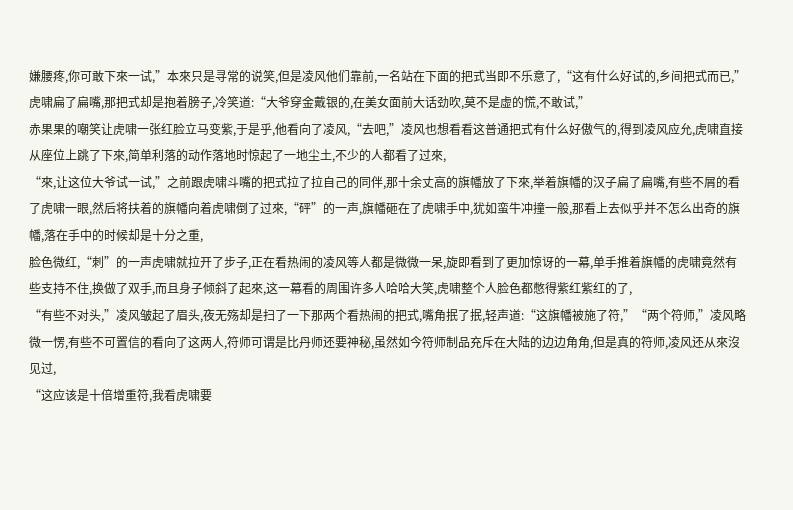嫌腰疼,你可敢下來一试,”本來只是寻常的说笑,但是凌风他们靠前,一名站在下面的把式当即不乐意了,“这有什么好试的,乡间把式而已,”虎啸扁了扁嘴,那把式却是抱着膀子,冷笑道:“大爷穿金戴银的,在美女面前大话劲吹,莫不是虚的慌,不敢试,”
赤果果的嘲笑让虎啸一张红脸立马变紫,于是乎,他看向了凌风,“去吧,”凌风也想看看这普通把式有什么好傲气的,得到凌风应允,虎啸直接从座位上跳了下來,简单利落的动作落地时惊起了一地尘土,不少的人都看了过來,
“來,让这位大爷试一试,”之前跟虎啸斗嘴的把式拉了拉自己的同伴,那十余丈高的旗幡放了下來,举着旗幡的汉子扁了扁嘴,有些不屑的看了虎啸一眼,然后将扶着的旗幡向着虎啸倒了过來,“砰”的一声,旗幡砸在了虎啸手中,犹如蛮牛冲撞一般,那看上去似乎并不怎么出奇的旗幡,落在手中的时候却是十分之重,
脸色微红,“刺”的一声虎啸就拉开了步子,正在看热闹的凌风等人都是微微一呆,旋即看到了更加惊讶的一幕,单手推着旗幡的虎啸竟然有些支持不住,换做了双手,而且身子倾斜了起來,这一幕看的周围许多人哈哈大笑,虎啸整个人脸色都憋得紫红紫红的了,
“有些不对头,”凌风皱起了眉头,夜无殇却是扫了一下那两个看热闹的把式,嘴角抿了抿,轻声道:“这旗幡被施了符,”“两个符师,”凌风略微一愣,有些不可置信的看向了这两人,符师可谓是比丹师还要神秘,虽然如今符师制品充斥在大陆的边边角角,但是真的符师,凌风还从來沒见过,
“这应该是十倍增重符,我看虎啸要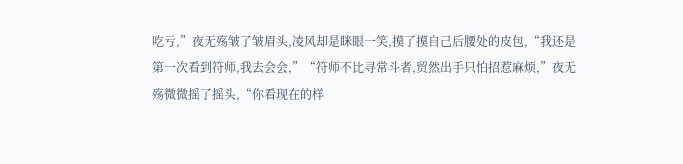吃亏,”夜无殇皱了皱眉头,凌风却是眯眼一笑,摸了摸自己后腰处的皮包,“我还是第一次看到符师,我去会会,”“符师不比寻常斗者,贸然出手只怕招惹麻烦,”夜无殇微微摇了摇头,“你看现在的样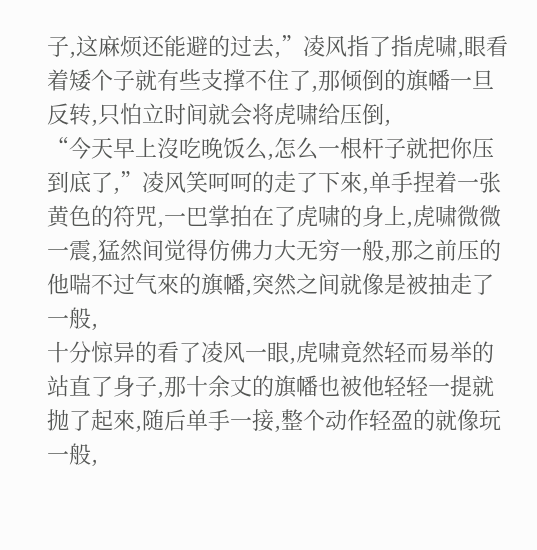子,这麻烦还能避的过去,”凌风指了指虎啸,眼看着矮个子就有些支撑不住了,那倾倒的旗幡一旦反转,只怕立时间就会将虎啸给压倒,
“今天早上沒吃晚饭么,怎么一根杆子就把你压到底了,”凌风笑呵呵的走了下來,单手捏着一张黄色的符咒,一巴掌拍在了虎啸的身上,虎啸微微一震,猛然间觉得仿佛力大无穷一般,那之前压的他喘不过气來的旗幡,突然之间就像是被抽走了一般,
十分惊异的看了凌风一眼,虎啸竟然轻而易举的站直了身子,那十余丈的旗幡也被他轻轻一提就抛了起來,随后单手一接,整个动作轻盈的就像玩一般,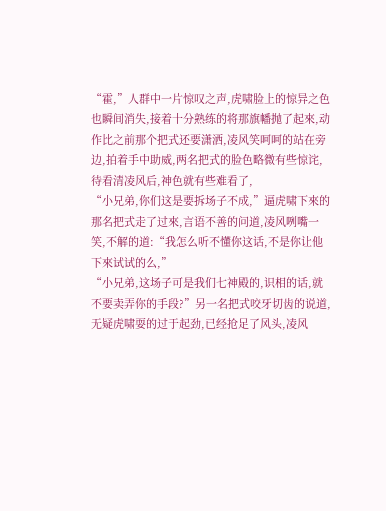“霍,”人群中一片惊叹之声,虎啸脸上的惊异之色也瞬间消失,接着十分熟练的将那旗幡抛了起來,动作比之前那个把式还要潇洒,凌风笑呵呵的站在旁边,拍着手中助威,两名把式的脸色略微有些惊诧,待看清凌风后,神色就有些难看了,
“小兄弟,你们这是要拆场子不成,”逼虎啸下來的那名把式走了过來,言语不善的问道,凌风咧嘴一笑,不解的道:“我怎么听不懂你这话,不是你让他下來试试的么,”
“小兄弟,这场子可是我们七神殿的,识相的话,就不要卖弄你的手段?”另一名把式咬牙切齿的说道,无疑虎啸耍的过于起劲,已经抢足了风头,凌风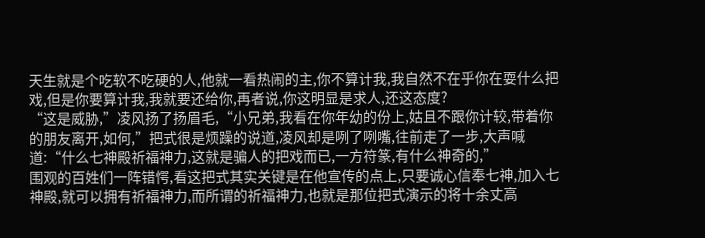天生就是个吃软不吃硬的人,他就一看热闹的主,你不算计我,我自然不在乎你在耍什么把戏,但是你要算计我,我就要还给你,再者说,你这明显是求人,还这态度?
“这是威胁,”凌风扬了扬眉毛,“小兄弟,我看在你年幼的份上,姑且不跟你计较,带着你的朋友离开,如何,”把式很是烦躁的说道,凌风却是咧了咧嘴,往前走了一步,大声喊道:“什么七神殿祈福神力,这就是骗人的把戏而已,一方符篆,有什么神奇的,”
围观的百姓们一阵错愕,看这把式其实关键是在他宣传的点上,只要诚心信奉七神,加入七神殿,就可以拥有祈福神力,而所谓的祈福神力,也就是那位把式演示的将十余丈高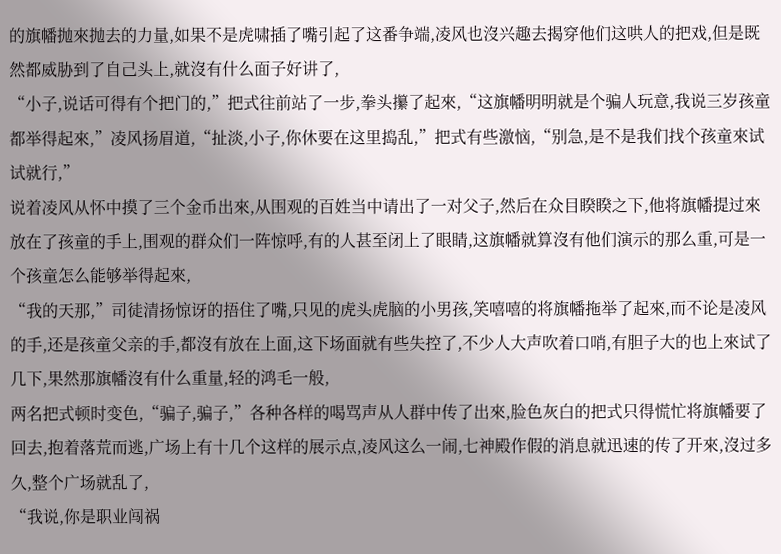的旗幡抛來抛去的力量,如果不是虎啸插了嘴引起了这番争端,凌风也沒兴趣去揭穿他们这哄人的把戏,但是既然都威胁到了自己头上,就沒有什么面子好讲了,
“小子,说话可得有个把门的,”把式往前站了一步,拳头攥了起來,“这旗幡明明就是个骗人玩意,我说三岁孩童都举得起來,”凌风扬眉道,“扯淡,小子,你休要在这里捣乱,”把式有些激恼,“别急,是不是我们找个孩童來试试就行,”
说着凌风从怀中摸了三个金币出來,从围观的百姓当中请出了一对父子,然后在众目睽睽之下,他将旗幡提过來放在了孩童的手上,围观的群众们一阵惊呼,有的人甚至闭上了眼睛,这旗幡就算沒有他们演示的那么重,可是一个孩童怎么能够举得起來,
“我的天那,”司徒清扬惊讶的捂住了嘴,只见的虎头虎脑的小男孩,笑嘻嘻的将旗幡拖举了起來,而不论是凌风的手,还是孩童父亲的手,都沒有放在上面,这下场面就有些失控了,不少人大声吹着口哨,有胆子大的也上來试了几下,果然那旗幡沒有什么重量,轻的鸿毛一般,
两名把式顿时变色,“骗子,骗子,”各种各样的喝骂声从人群中传了出來,脸色灰白的把式只得慌忙将旗幡要了回去,抱着落荒而逃,广场上有十几个这样的展示点,凌风这么一闹,七神殿作假的消息就迅速的传了开來,沒过多久,整个广场就乱了,
“我说,你是职业闯祸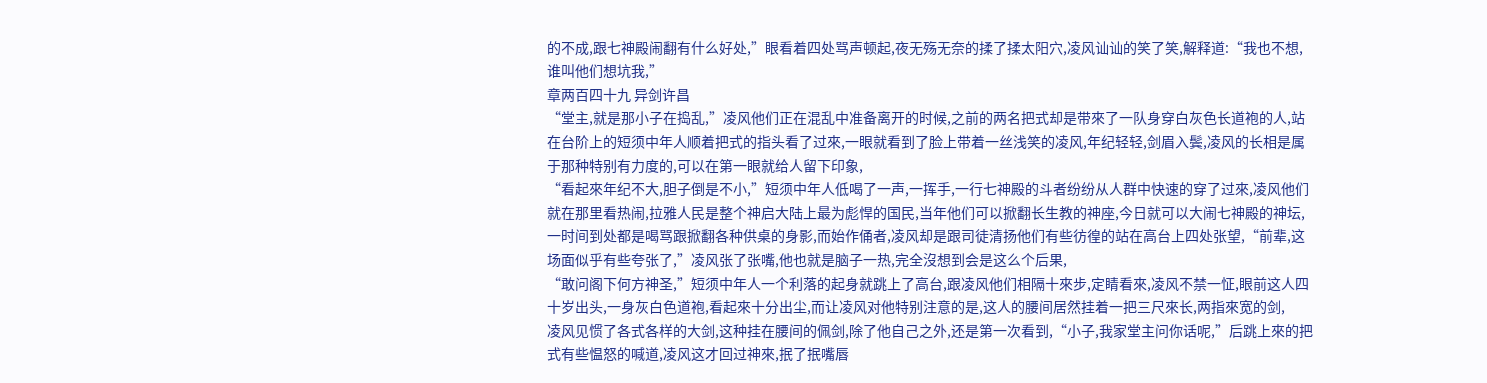的不成,跟七神殿闹翻有什么好处,”眼看着四处骂声顿起,夜无殇无奈的揉了揉太阳穴,凌风讪讪的笑了笑,解释道:“我也不想,谁叫他们想坑我,”
章两百四十九 异剑许昌
“堂主,就是那小子在捣乱,”凌风他们正在混乱中准备离开的时候,之前的两名把式却是带來了一队身穿白灰色长道袍的人,站在台阶上的短须中年人顺着把式的指头看了过來,一眼就看到了脸上带着一丝浅笑的凌风,年纪轻轻,剑眉入鬓,凌风的长相是属于那种特别有力度的,可以在第一眼就给人留下印象,
“看起來年纪不大,胆子倒是不小,”短须中年人低喝了一声,一挥手,一行七神殿的斗者纷纷从人群中快速的穿了过來,凌风他们就在那里看热闹,拉雅人民是整个神启大陆上最为彪悍的国民,当年他们可以掀翻长生教的神座,今日就可以大闹七神殿的神坛,
一时间到处都是喝骂跟掀翻各种供桌的身影,而始作俑者,凌风却是跟司徒清扬他们有些彷徨的站在高台上四处张望,“前辈,这场面似乎有些夸张了,”凌风张了张嘴,他也就是脑子一热,完全沒想到会是这么个后果,
“敢问阁下何方神圣,”短须中年人一个利落的起身就跳上了高台,跟凌风他们相隔十來步,定睛看來,凌风不禁一怔,眼前这人四十岁出头,一身灰白色道袍,看起來十分出尘,而让凌风对他特别注意的是,这人的腰间居然挂着一把三尺來长,两指來宽的剑,
凌风见惯了各式各样的大剑,这种挂在腰间的佩剑,除了他自己之外,还是第一次看到,“小子,我家堂主问你话呢,”后跳上來的把式有些愠怒的喊道,凌风这才回过神來,抿了抿嘴唇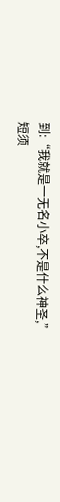到:“我就是一无名小卒,不是什么神圣,”
短须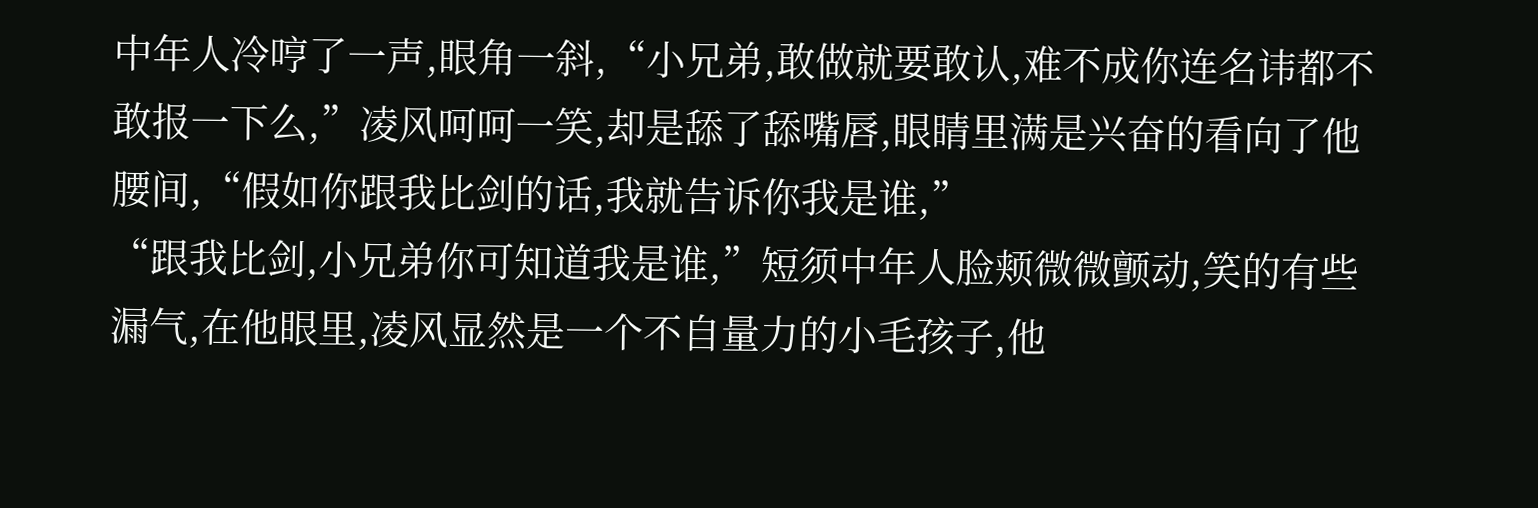中年人冷哼了一声,眼角一斜,“小兄弟,敢做就要敢认,难不成你连名讳都不敢报一下么,”凌风呵呵一笑,却是舔了舔嘴唇,眼睛里满是兴奋的看向了他腰间,“假如你跟我比剑的话,我就告诉你我是谁,”
“跟我比剑,小兄弟你可知道我是谁,”短须中年人脸颊微微颤动,笑的有些漏气,在他眼里,凌风显然是一个不自量力的小毛孩子,他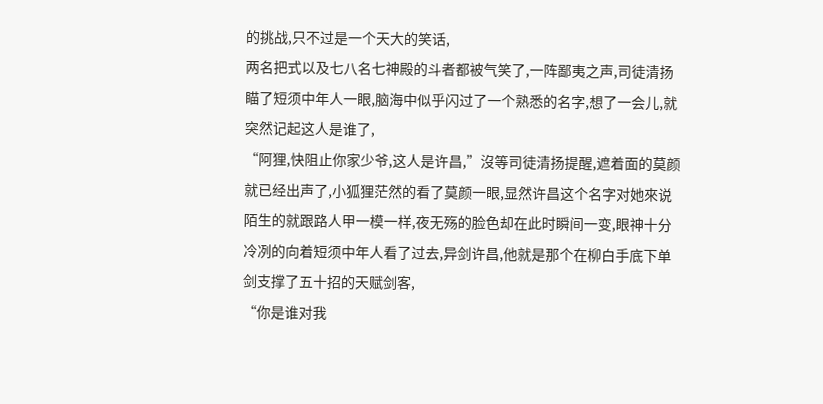的挑战,只不过是一个天大的笑话,
两名把式以及七八名七神殿的斗者都被气笑了,一阵鄙夷之声,司徒清扬瞄了短须中年人一眼,脑海中似乎闪过了一个熟悉的名字,想了一会儿,就突然记起这人是谁了,
“阿狸,快阻止你家少爷,这人是许昌,”沒等司徒清扬提醒,遮着面的莫颜就已经出声了,小狐狸茫然的看了莫颜一眼,显然许昌这个名字对她來说陌生的就跟路人甲一模一样,夜无殇的脸色却在此时瞬间一变,眼神十分冷冽的向着短须中年人看了过去,异剑许昌,他就是那个在柳白手底下单剑支撑了五十招的天赋剑客,
“你是谁对我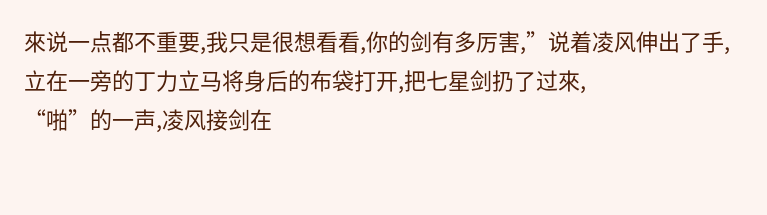來说一点都不重要,我只是很想看看,你的剑有多厉害,”说着凌风伸出了手,立在一旁的丁力立马将身后的布袋打开,把七星剑扔了过來,
“啪”的一声,凌风接剑在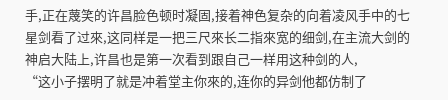手,正在蔑笑的许昌脸色顿时凝固,接着神色复杂的向着凌风手中的七星剑看了过來,这同样是一把三尺來长二指來宽的细剑,在主流大剑的神启大陆上,许昌也是第一次看到跟自己一样用这种剑的人,
“这小子摆明了就是冲着堂主你來的,连你的异剑他都仿制了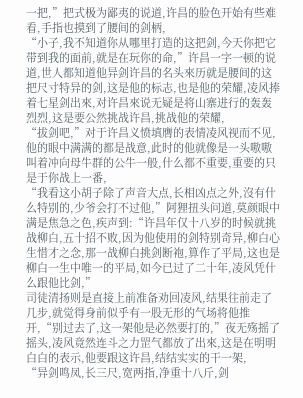一把,”把式极为鄙夷的说道,许昌的脸色开始有些难看,手指也摸到了腰间的剑柄,
“小子,我不知道你从哪里打造的这把剑,今天你把它带到我的面前,就是在玩你的命,”许昌一字一顿的说道,世人都知道他异剑许昌的名头來历就是腰间的这把尺寸特异的剑,这是他的标志,也是他的荣耀,凌风捧着七星剑出來,对许昌來说无疑是将山寨进行的轰轰烈烈,这是要公然挑战许昌,挑战他的荣耀,
“拔剑吧,”对于许昌义愤填膺的表情凌风视而不见,他的眼中满满的都是战意,此时的他就像是一头嗷嗷叫着冲向母牛群的公牛一般,什么都不重要,重要的只是于你战上一番,
“我看这小胡子除了声音大点,长相凶点之外,沒有什么特别的,少爷会打不过他,”阿狸扭头问道,莫颜眼中满是焦急之色,疾声到:“许昌年仅十八岁的时候就挑战柳白,五十招不败,因为他使用的剑特别奇异,柳白心生惜才之念,那一战柳白挑剑断袍,算作了平局,这也是柳白一生中唯一的平局,如今已过了二十年,凌风凭什么跟他比剑,”
司徒清扬则是直接上前准备劝回凌风,结果往前走了几步,就觉得身前似乎有一股无形的气场将他推开,“别过去了,这一架他是必然要打的,”夜无殇摇了摇头,凌风竟然连斗之力罡气都放了出來,这是在明明白白的表示,他要跟这许昌,结结实实的干一架,
“异剑鸣凤,长三尺,宽两指,净重十八斤,剑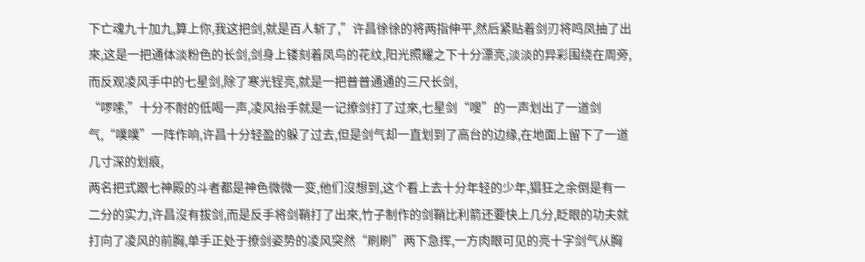下亡魂九十加九,算上你,我这把剑,就是百人斩了,”许昌徐徐的将两指伸平,然后紧贴着剑刃将鸣凤抽了出來,这是一把通体淡粉色的长剑,剑身上镂刻着凤鸟的花纹,阳光照耀之下十分漂亮,淡淡的异彩围绕在周旁,而反观凌风手中的七星剑,除了寒光锃亮,就是一把普普通通的三尺长剑,
“啰嗦,”十分不耐的低喝一声,凌风抬手就是一记撩剑打了过來,七星剑“嗖”的一声划出了一道剑气,“噗噗”一阵作响,许昌十分轻盈的躲了过去,但是剑气却一直划到了高台的边缘,在地面上留下了一道几寸深的划痕,
两名把式跟七神殿的斗者都是神色微微一变,他们沒想到,这个看上去十分年轻的少年,猖狂之余倒是有一二分的实力,许昌沒有拔剑,而是反手将剑鞘打了出來,竹子制作的剑鞘比利箭还要快上几分,眨眼的功夫就打向了凌风的前胸,单手正处于撩剑姿势的凌风突然“刷刷”两下急挥,一方肉眼可见的亮十字剑气从胸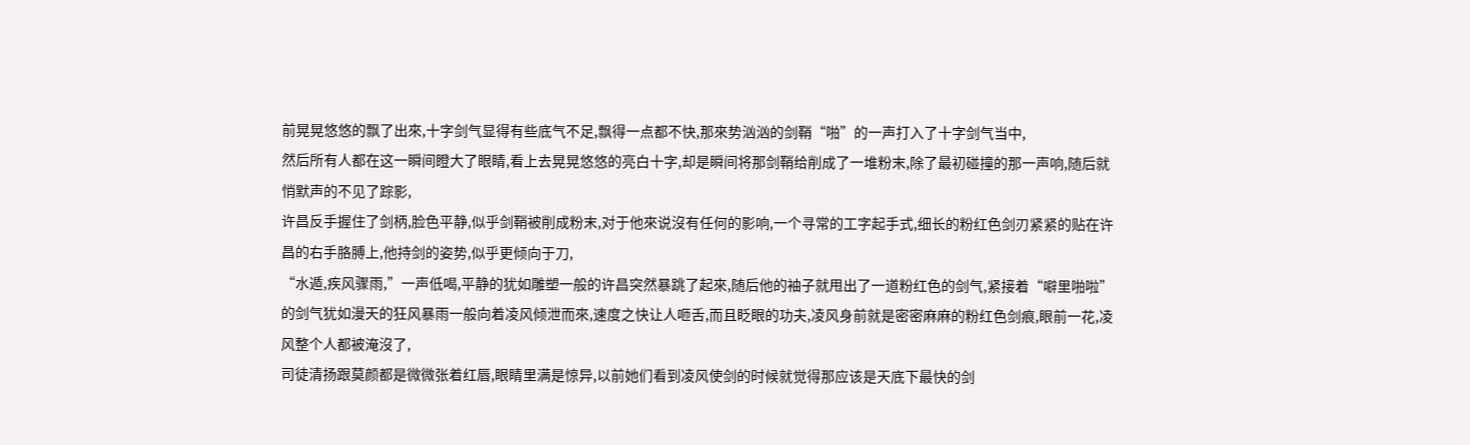前晃晃悠悠的飘了出來,十字剑气显得有些底气不足,飘得一点都不快,那來势汹汹的剑鞘“啪”的一声打入了十字剑气当中,
然后所有人都在这一瞬间瞪大了眼睛,看上去晃晃悠悠的亮白十字,却是瞬间将那剑鞘给削成了一堆粉末,除了最初碰撞的那一声响,随后就悄默声的不见了踪影,
许昌反手握住了剑柄,脸色平静,似乎剑鞘被削成粉末,对于他來说沒有任何的影响,一个寻常的工字起手式,细长的粉红色剑刃紧紧的贴在许昌的右手胳膊上,他持剑的姿势,似乎更倾向于刀,
“水遁,疾风骤雨,”一声低喝,平静的犹如雕塑一般的许昌突然暴跳了起來,随后他的袖子就甩出了一道粉红色的剑气,紧接着“噼里啪啦”的剑气犹如漫天的狂风暴雨一般向着凌风倾泄而來,速度之快让人咂舌,而且眨眼的功夫,凌风身前就是密密麻麻的粉红色剑痕,眼前一花,凌风整个人都被淹沒了,
司徒清扬跟莫颜都是微微张着红唇,眼睛里满是惊异,以前她们看到凌风使剑的时候就觉得那应该是天底下最快的剑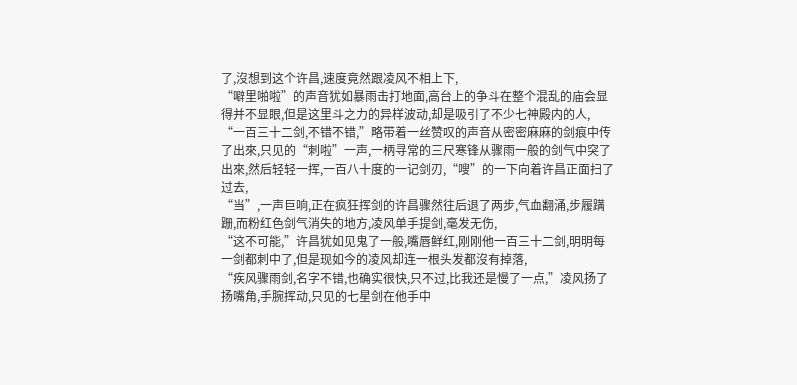了,沒想到这个许昌,速度竟然跟凌风不相上下,
“噼里啪啦”的声音犹如暴雨击打地面,高台上的争斗在整个混乱的庙会显得并不显眼,但是这里斗之力的异样波动,却是吸引了不少七神殿内的人,
“一百三十二剑,不错不错,”略带着一丝赞叹的声音从密密麻麻的剑痕中传了出來,只见的“刺啦”一声,一柄寻常的三尺寒锋从骤雨一般的剑气中突了出來,然后轻轻一挥,一百八十度的一记剑刃,“嗖”的一下向着许昌正面扫了过去,
“当”,一声巨响,正在疯狂挥剑的许昌骤然往后退了两步,气血翻涌,步履蹒跚,而粉红色剑气消失的地方,凌风单手提剑,毫发无伤,
“这不可能,”许昌犹如见鬼了一般,嘴唇鲜红,刚刚他一百三十二剑,明明每一剑都刺中了,但是现如今的凌风却连一根头发都沒有掉落,
“疾风骤雨剑,名字不错,也确实很快,只不过,比我还是慢了一点,”凌风扬了扬嘴角,手腕挥动,只见的七星剑在他手中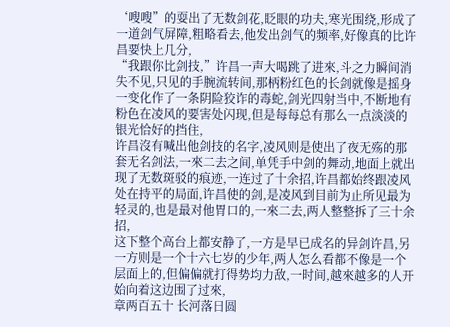‘嗖嗖”的耍出了无数剑花,眨眼的功夫,寒光围绕,形成了一道剑气屏障,粗略看去,他发出剑气的频率,好像真的比许昌要快上几分,
“我跟你比剑技,”许昌一声大喝跳了进來,斗之力瞬间消失不见,只见的手腕流转间,那柄粉红色的长剑就像是摇身一变化作了一条阴险狡诈的毒蛇,剑光四射当中,不断地有粉色在凌风的要害处闪现,但是每每总有那么一点淡淡的银光恰好的挡住,
许昌沒有喊出他剑技的名字,凌风则是使出了夜无殇的那套无名剑法,一來二去之间,单凭手中剑的舞动,地面上就出现了无数斑驳的痕迹,一连过了十余招,许昌都始终跟凌风处在持平的局面,许昌使的剑,是凌风到目前为止所见最为轻灵的,也是最对他胃口的,一來二去,两人整整拆了三十余招,
这下整个高台上都安静了,一方是早已成名的异剑许昌,另一方则是一个十六七岁的少年,两人怎么看都不像是一个层面上的,但偏偏就打得势均力敌,一时间,越來越多的人开始向着这边围了过來,
章两百五十 长河落日圆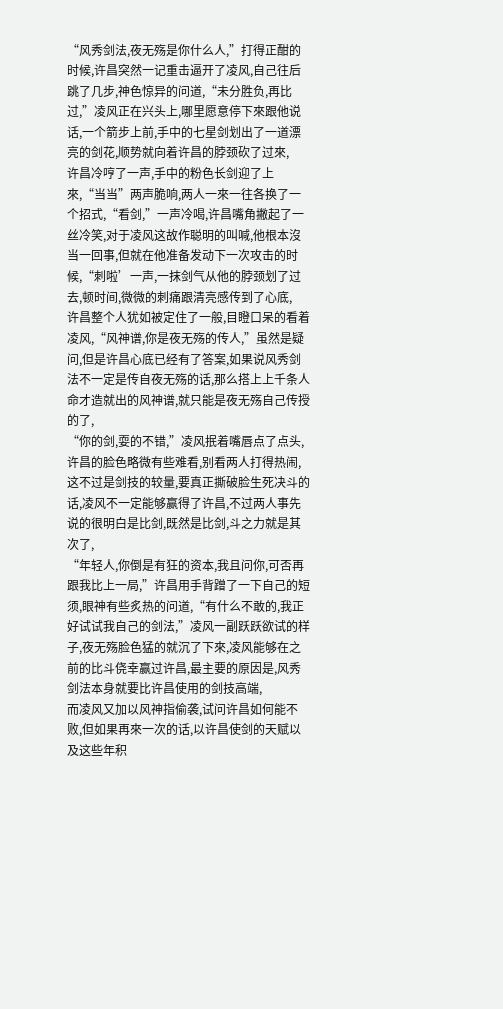“风秀剑法,夜无殇是你什么人,”打得正酣的时候,许昌突然一记重击逼开了凌风,自己往后跳了几步,神色惊异的问道,“未分胜负,再比过,”凌风正在兴头上,哪里愿意停下來跟他说话,一个箭步上前,手中的七星剑划出了一道漂亮的剑花,顺势就向着许昌的脖颈砍了过來,
许昌冷哼了一声,手中的粉色长剑迎了上來,“当当”两声脆响,两人一來一往各换了一个招式,“看剑,”一声冷喝,许昌嘴角撇起了一丝冷笑,对于凌风这故作聪明的叫喊,他根本沒当一回事,但就在他准备发动下一次攻击的时候,“刺啦’一声,一抹剑气从他的脖颈划了过去,顿时间,微微的刺痛跟清亮感传到了心底,
许昌整个人犹如被定住了一般,目瞪口呆的看着凌风,“风神谱,你是夜无殇的传人,”虽然是疑问,但是许昌心底已经有了答案,如果说风秀剑法不一定是传自夜无殇的话,那么搭上上千条人命才造就出的风神谱,就只能是夜无殇自己传授的了,
“你的剑,耍的不错,”凌风抿着嘴唇点了点头,许昌的脸色略微有些难看,别看两人打得热闹,这不过是剑技的较量,要真正撕破脸生死决斗的话,凌风不一定能够赢得了许昌,不过两人事先说的很明白是比剑,既然是比剑,斗之力就是其次了,
“年轻人,你倒是有狂的资本,我且问你,可否再跟我比上一局,”许昌用手背蹭了一下自己的短须,眼神有些炙热的问道,“有什么不敢的,我正好试试我自己的剑法,”凌风一副跃跃欲试的样子,夜无殇脸色猛的就沉了下來,凌风能够在之前的比斗侥幸赢过许昌,最主要的原因是,风秀剑法本身就要比许昌使用的剑技高端,
而凌风又加以风神指偷袭,试问许昌如何能不败,但如果再來一次的话,以许昌使剑的天赋以及这些年积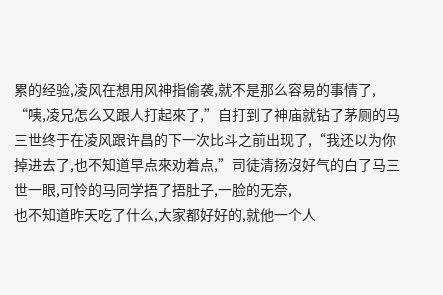累的经验,凌风在想用风神指偷袭,就不是那么容易的事情了,
“咦,凌兄怎么又跟人打起來了,”自打到了神庙就钻了茅厕的马三世终于在凌风跟许昌的下一次比斗之前出现了,“我还以为你掉进去了,也不知道早点來劝着点,”司徒清扬沒好气的白了马三世一眼,可怜的马同学捂了捂肚子,一脸的无奈,
也不知道昨天吃了什么,大家都好好的,就他一个人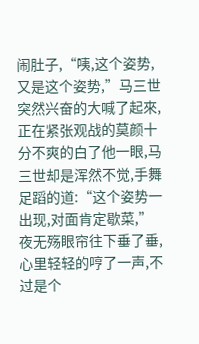闹肚子,“咦,这个姿势,又是这个姿势,”马三世突然兴奋的大喊了起來,正在紧张观战的莫颜十分不爽的白了他一眼,马三世却是浑然不觉,手舞足蹈的道:“这个姿势一出现,对面肯定歇菜,”
夜无殇眼帘往下垂了垂,心里轻轻的哼了一声,不过是个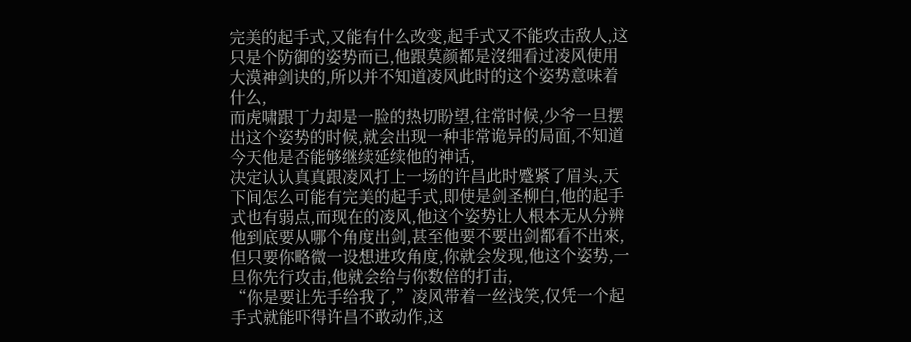完美的起手式,又能有什么改变,起手式又不能攻击敌人,这只是个防御的姿势而已,他跟莫颜都是沒细看过凌风使用大漠神剑诀的,所以并不知道凌风此时的这个姿势意味着什么,
而虎啸跟丁力却是一脸的热切盼望,往常时候,少爷一旦摆出这个姿势的时候,就会出现一种非常诡异的局面,不知道今天他是否能够继续延续他的神话,
决定认认真真跟凌风打上一场的许昌此时蹙紧了眉头,天下间怎么可能有完美的起手式,即使是剑圣柳白,他的起手式也有弱点,而现在的凌风,他这个姿势让人根本无从分辨他到底要从哪个角度出剑,甚至他要不要出剑都看不出來,但只要你略微一设想进攻角度,你就会发现,他这个姿势,一旦你先行攻击,他就会给与你数倍的打击,
“你是要让先手给我了,”凌风带着一丝浅笑,仅凭一个起手式就能吓得许昌不敢动作,这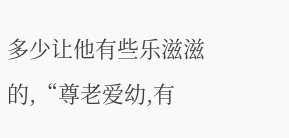多少让他有些乐滋滋的,“尊老爱幼,有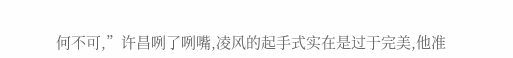何不可,”许昌咧了咧嘴,凌风的起手式实在是过于完美,他准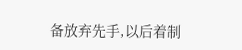备放弃先手,以后着制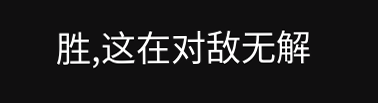胜,这在对敌无解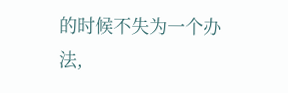的时候不失为一个办法,